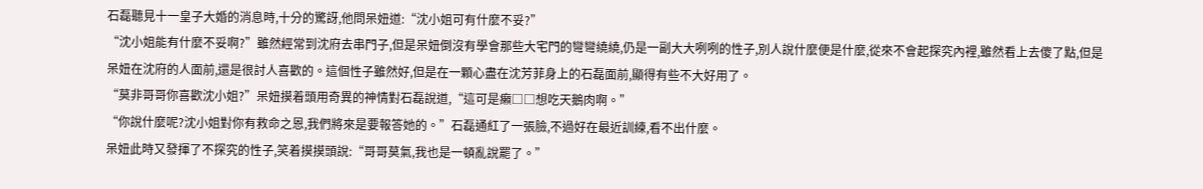石磊聽見十一皇子大婚的消息時,十分的驚訝,他問呆妞道:“沈小姐可有什麼不妥?”
“沈小姐能有什麼不妥啊?”雖然經常到沈府去串門子,但是呆妞倒沒有學會那些大宅門的彎彎繞繞,仍是一副大大咧咧的性子,別人說什麼便是什麼,從來不會起探究內裡,雖然看上去傻了點,但是呆妞在沈府的人面前,還是很討人喜歡的。這個性子雖然好,但是在一顆心盡在沈芳菲身上的石磊面前,顯得有些不大好用了。
“莫非哥哥你喜歡沈小姐?”呆妞摸着頭用奇異的神情對石磊說道,“這可是癩□□想吃天鵝肉啊。”
“你說什麼呢?沈小姐對你有救命之恩,我們將來是要報答她的。”石磊通紅了一張臉,不過好在最近訓練,看不出什麼。
呆妞此時又發揮了不探究的性子,笑着摸摸頭說:“哥哥莫氣,我也是一頓亂說罷了。”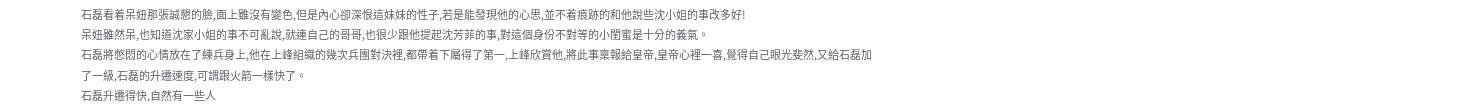石磊看着呆妞那張誠懇的臉,面上雖沒有變色,但是內心卻深恨這妹妹的性子,若是能發現他的心思,並不着痕跡的和他說些沈小姐的事改多好!
呆妞雖然呆,也知道沈家小姐的事不可亂說,就連自己的哥哥,也很少跟他提起沈芳菲的事,對這個身份不對等的小閨蜜是十分的義氣。
石磊將憋悶的心情放在了練兵身上,他在上峰組織的幾次兵團對決裡,都帶着下屬得了第一,上峰欣賞他,將此事稟報給皇帝,皇帝心裡一喜,覺得自己眼光斐然,又給石磊加了一級,石磊的升遷速度,可謂跟火箭一樣快了。
石磊升遷得快,自然有一些人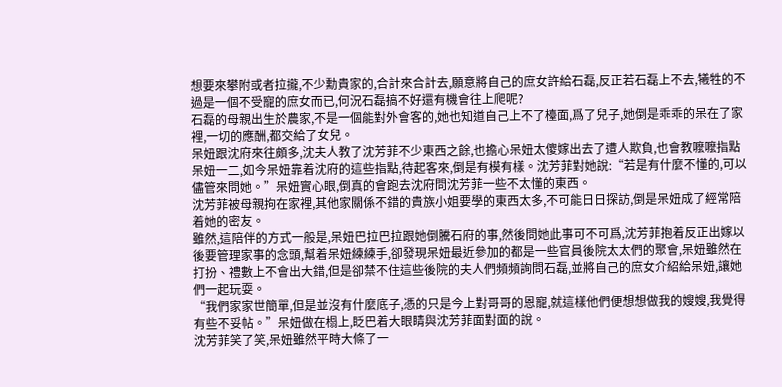想要來攀附或者拉攏,不少勳貴家的,合計來合計去,願意將自己的庶女許給石磊,反正若石磊上不去,犧牲的不過是一個不受寵的庶女而已,何況石磊搞不好還有機會往上爬呢?
石磊的母親出生於農家,不是一個能對外會客的,她也知道自己上不了檯面,爲了兒子,她倒是乖乖的呆在了家裡,一切的應酬,都交給了女兒。
呆妞跟沈府來往頗多,沈夫人教了沈芳菲不少東西之餘,也擔心呆妞太傻嫁出去了遭人欺負,也會教嚒嚒指點呆妞一二,如今呆妞靠着沈府的這些指點,待起客來,倒是有模有樣。沈芳菲對她說:“若是有什麼不懂的,可以儘管來問她。”呆妞實心眼,倒真的會跑去沈府問沈芳菲一些不太懂的東西。
沈芳菲被母親拘在家裡,其他家關係不錯的貴族小姐要學的東西太多,不可能日日探訪,倒是呆妞成了經常陪着她的密友。
雖然,這陪伴的方式一般是,呆妞巴拉巴拉跟她倒騰石府的事,然後問她此事可不可爲,沈芳菲抱着反正出嫁以後要管理家事的念頭,幫着呆妞練練手,卻發現呆妞最近參加的都是一些官員後院太太們的聚會,呆妞雖然在打扮、禮數上不會出大錯,但是卻禁不住這些後院的夫人們頻頻詢問石磊,並將自己的庶女介紹給呆妞,讓她們一起玩耍。
“我們家家世簡單,但是並沒有什麼底子,憑的只是今上對哥哥的恩寵,就這樣他們便想想做我的嫂嫂,我覺得有些不妥帖。”呆妞做在榻上,眨巴着大眼睛與沈芳菲面對面的說。
沈芳菲笑了笑,呆妞雖然平時大條了一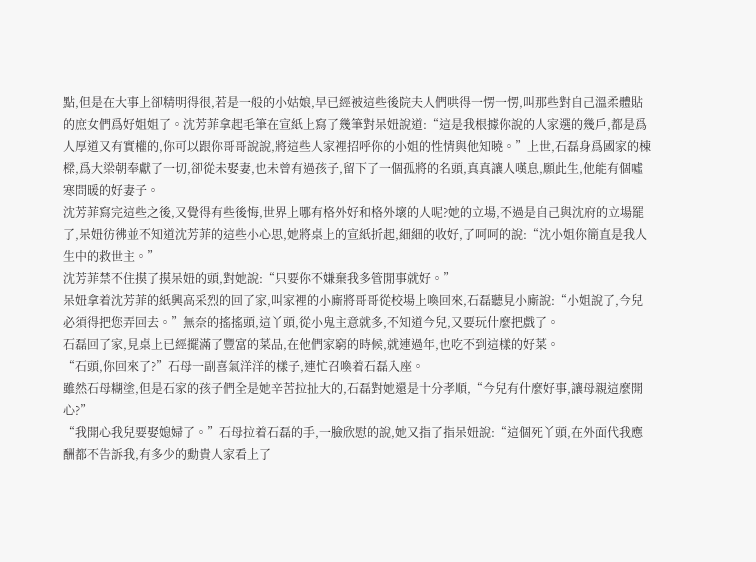點,但是在大事上卻精明得很,若是一般的小姑娘,早已經被這些後院夫人們哄得一愣一愣,叫那些對自己溫柔體貼的庶女們爲好姐姐了。沈芳菲拿起毛筆在宣紙上寫了幾筆對呆妞說道:“這是我根據你說的人家選的幾戶,都是爲人厚道又有實權的,你可以跟你哥哥說說,將這些人家裡招呼你的小姐的性情與他知曉。”上世,石磊身爲國家的棟樑,爲大梁朝奉獻了一切,卻從未娶妻,也未曾有過孩子,留下了一個孤將的名頭,真真讓人嘆息,願此生,他能有個噓寒問暖的好妻子。
沈芳菲寫完這些之後,又覺得有些後悔,世界上哪有格外好和格外壞的人呢?她的立場,不過是自己與沈府的立場罷了,呆妞彷彿並不知道沈芳菲的這些小心思,她將桌上的宣紙折起,細細的收好,了呵呵的說:“沈小姐你簡直是我人生中的救世主。”
沈芳菲禁不住摸了摸呆妞的頭,對她說:“只要你不嫌棄我多管閒事就好。”
呆妞拿着沈芳菲的紙興高采烈的回了家,叫家裡的小廝將哥哥從校場上喚回來,石磊聽見小廝說:“小姐說了,今兒必須得把您弄回去。”無奈的搖搖頭,這丫頭,從小鬼主意就多,不知道今兒,又要玩什麼把戲了。
石磊回了家,見桌上已經擺滿了豐富的菜品,在他們家窮的時候,就連過年,也吃不到這樣的好菜。
“石頭,你回來了?”石母一副喜氣洋洋的樣子,連忙召喚着石磊入座。
雖然石母糊塗,但是石家的孩子們全是她辛苦拉扯大的,石磊對她還是十分孝順,“今兒有什麼好事,讓母親這麼開心?”
“我開心我兒要娶媳婦了。”石母拉着石磊的手,一臉欣慰的說,她又指了指呆妞說:“這個死丫頭,在外面代我應酬都不告訴我,有多少的勳貴人家看上了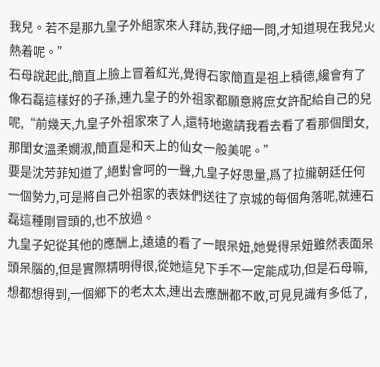我兒。若不是那九皇子外組家來人拜訪,我仔細一問,才知道現在我兒火熱着呢。”
石母說起此,簡直上臉上冒着紅光,覺得石家簡直是祖上積德,纔會有了像石磊這樣好的子孫,連九皇子的外祖家都願意將庶女許配給自己的兒呢,“前幾天,九皇子外祖家來了人,還特地邀請我看去看了看那個閨女,那閨女溫柔嫺淑,簡直是和天上的仙女一般美呢。”
要是沈芳菲知道了,絕對會呵的一聲,九皇子好思量,爲了拉攏朝廷任何一個勢力,可是將自己外祖家的表妹們送往了京城的每個角落呢,就連石磊這種剛冒頭的,也不放過。
九皇子妃從其他的應酬上,遠遠的看了一眼呆妞,她覺得呆妞雖然表面呆頭呆腦的,但是實際精明得很,從她這兒下手不一定能成功,但是石母嘛,想都想得到,一個鄉下的老太太,連出去應酬都不敢,可見見識有多低了,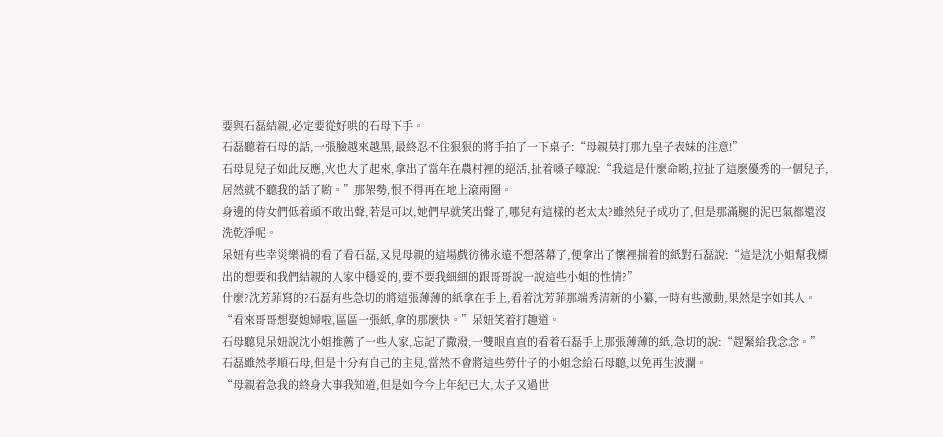要與石磊結親,必定要從好哄的石母下手。
石磊聽着石母的話,一張臉越來越黑,最終忍不住狠狠的將手拍了一下桌子:“母親莫打那九皇子表妹的注意!”
石母見兒子如此反應,火也大了起來,拿出了當年在農村裡的絕活,扯着嗓子嚎說:“我這是什麼命喲,拉扯了這麼優秀的一個兒子,居然就不聽我的話了喲。”那架勢,恨不得再在地上滾兩圈。
身邊的侍女們低着頭不敢出聲,若是可以,她們早就笑出聲了,哪兒有這樣的老太太?雖然兒子成功了,但是那滿腿的泥巴氣都還沒洗乾淨呢。
呆妞有些幸災樂禍的看了看石磊,又見母親的這場戲彷彿永遠不想落幕了,便拿出了懷裡揣着的紙對石磊說:“這是沈小姐幫我標出的想要和我們結親的人家中穩妥的,要不要我細細的跟哥哥說一說這些小姐的性情?”
什麼?沈芳菲寫的?石磊有些急切的將這張薄薄的紙拿在手上,看着沈芳菲那端秀清新的小纂,一時有些激動,果然是字如其人。
“看來哥哥想娶媳婦啦,區區一張紙,拿的那麼快。”呆妞笑着打趣道。
石母聽見呆妞說沈小姐推薦了一些人家,忘記了撒潑,一雙眼直直的看着石磊手上那張薄薄的紙,急切的說:“趕緊給我念念。”
石磊雖然孝順石母,但是十分有自己的主見,當然不會將這些勞什子的小姐念給石母聽,以免再生波瀾。
“母親着急我的終身大事我知道,但是如今今上年紀已大,太子又過世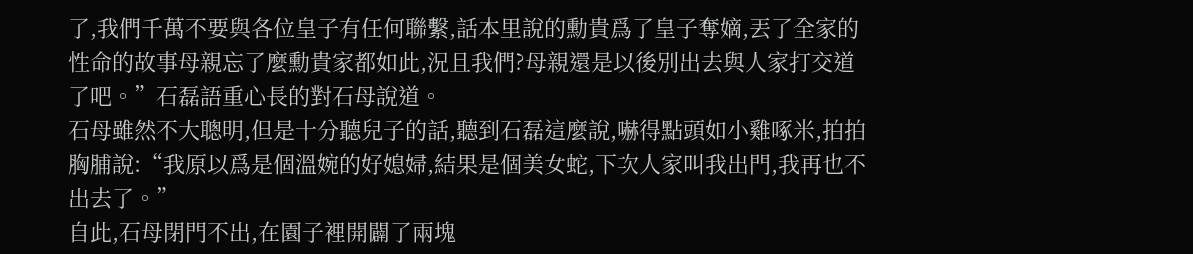了,我們千萬不要與各位皇子有任何聯繫,話本里說的勳貴爲了皇子奪嫡,丟了全家的性命的故事母親忘了麼勳貴家都如此,況且我們?母親還是以後別出去與人家打交道了吧。”石磊語重心長的對石母說道。
石母雖然不大聰明,但是十分聽兒子的話,聽到石磊這麼說,嚇得點頭如小雞啄米,拍拍胸脯說:“我原以爲是個溫婉的好媳婦,結果是個美女蛇,下次人家叫我出門,我再也不出去了。”
自此,石母閉門不出,在園子裡開闢了兩塊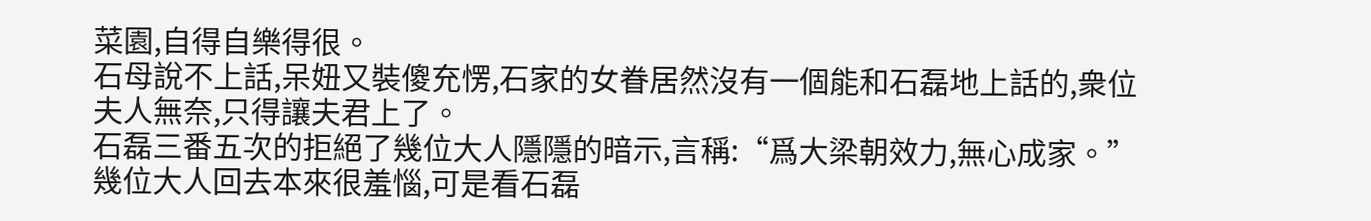菜園,自得自樂得很。
石母說不上話,呆妞又裝傻充愣,石家的女眷居然沒有一個能和石磊地上話的,衆位夫人無奈,只得讓夫君上了。
石磊三番五次的拒絕了幾位大人隱隱的暗示,言稱:“爲大梁朝效力,無心成家。”幾位大人回去本來很羞惱,可是看石磊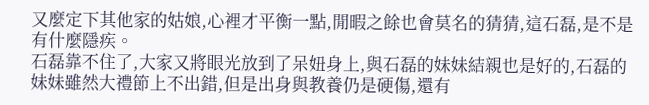又麼定下其他家的姑娘,心裡才平衡一點,閒暇之餘也會莫名的猜猜,這石磊,是不是有什麼隱疾。
石磊靠不住了,大家又將眼光放到了呆妞身上,與石磊的妹妹結親也是好的,石磊的妹妹雖然大禮節上不出錯,但是出身與教養仍是硬傷,還有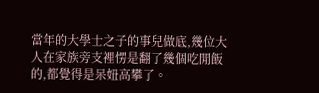當年的大學士之子的事兒做底,幾位大人在家族旁支裡愣是翻了幾個吃閒飯的,都覺得是呆妞高攀了。